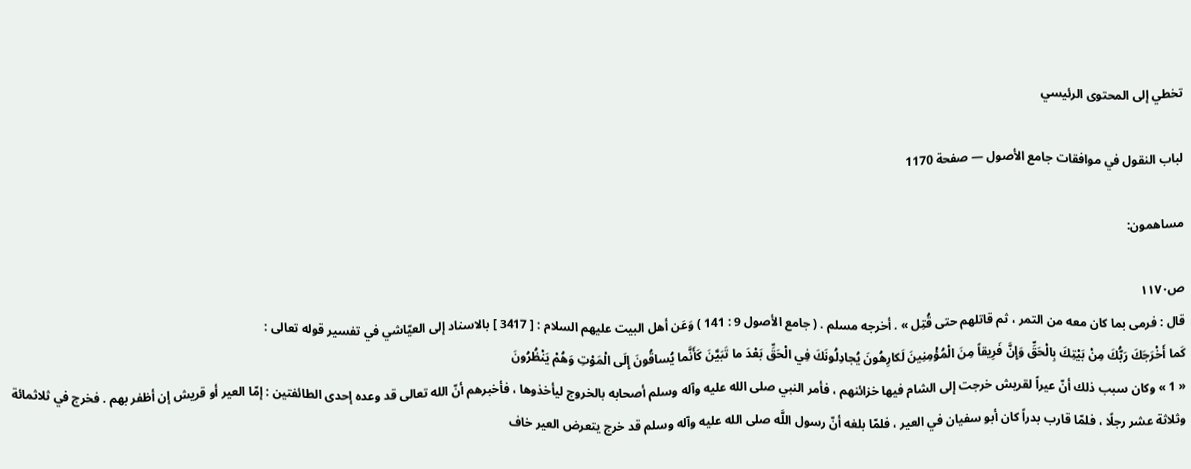تخطي إلى المحتوى الرئيسي

لباب النقول في موافقات جامع الأصول — صفحة 1170

مساهمون:

ص١١٧٠
قال : فرمى بما كان معه من التمر ، ثم قاتلهم حتى قُتِل » . أخرجه مسلم . ( جامع الأصول 9 : 141 ) وَعَن أهل البيت عليهم السلام : [ 3417 ] بالاسناد إلى العيّاشي في تفسير قوله تعالى :
كَما أَخْرَجَكَ رَبُّكَ مِنْ بَيْتِكَ بِالْحَقِّ وَإِنَّ فَرِيقاً مِنَ الْمُؤْمِنِينَ لَكارِهُونَ يُجادِلُونَكَ فِي الْحَقِّ بَعْدَ ما تَبَيَّنَ كَأَنَّما يُساقُونَ إِلَى الْمَوْتِ وَهُمْ يَنْظُرُونَ
« 1 » وكان سبب ذلك أنّ عيراً لقريش خرجت إلى الشام فيها خزائنهم ، فأمر النبي صلى الله عليه وآله وسلم أصحابه بالخروج ليأخذوها ، فأخبرهم أنّ الله تعالى قد وعده إحدى الطائفتين : إمّا العير أو قريش إن أظفر بهم . فخرج في ثلاثمائة وثلاثة عشر رجلًا ، فلمّا قارب بدراً كان أبو سفيان في العير ، فلمّا بلغه أنّ رسول اللَّه صلى الله عليه وآله وسلم قد خرج يتعرض العير خاف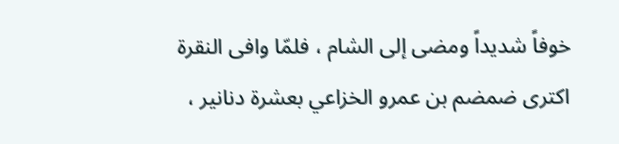خوفاً شديداً ومضى إلى الشام ، فلمّا وافى النقرة اكترى ضمضم بن عمرو الخزاعي بعشرة دنانير ،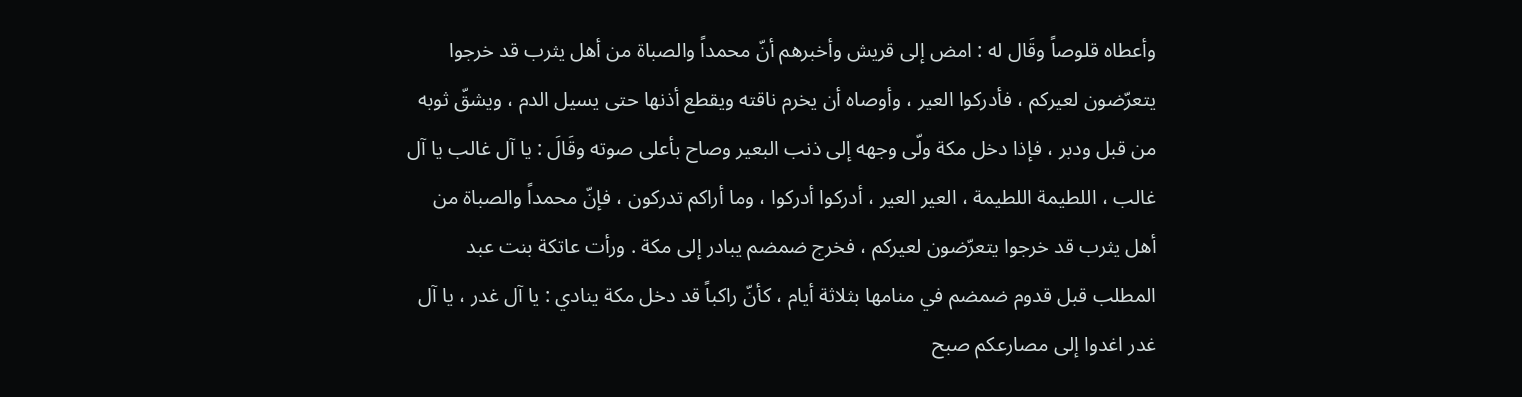وأعطاه قلوصاً وقَال له : امض إلى قريش وأخبرهم أنّ محمداً والصباة من أهل يثرب قد خرجوا يتعرّضون لعيركم ، فأدركوا العير ، وأوصاه أن يخرم ناقته ويقطع أذنها حتى يسيل الدم ، ويشقّ ثوبه من قبل ودبر ، فإذا دخل مكة ولّى وجهه إلى ذنب البعير وصاح بأعلى صوته وقَالَ : يا آل غالب يا آل غالب ، اللطيمة اللطيمة ، العير العير ، أدركوا أدركوا ، وما أراكم تدركون ، فإنّ محمداً والصباة من أهل يثرب قد خرجوا يتعرّضون لعيركم ، فخرج ضمضم يبادر إلى مكة . ورأت عاتكة بنت عبد المطلب قبل قدوم ضمضم في منامها بثلاثة أيام ، كأنّ راكباً قد دخل مكة ينادي : يا آل غدر ، يا آل غدر اغدوا إلى مصارعكم صبح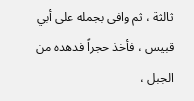ثالثة ، ثم وافى بجمله على أبي قبيس ، فأخذ حجراً فدهده من الجبل ،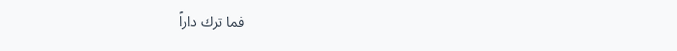فما ترك داراً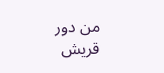من دور قريش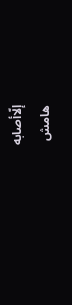إلّاأصابه
هامش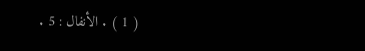( 1 ) . الأنفال : 5 .